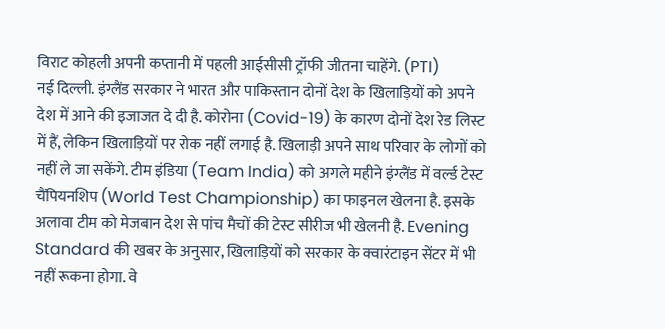विराट कोहली अपनी कप्तानी में पहली आईसीसी ट्रॉफी जीतना चाहेंगे. (PTI)
नई दिल्ली. इंग्लैंड सरकार ने भारत और पाकिस्तान दोनों देश के खिलाड़ियों को अपने देश में आने की इजाजत दे दी है. कोरोना (Covid-19) के कारण दोनों देश रेड लिस्ट में हैं, लेकिन खिलाड़ियों पर रोक नहीं लगाई है. खिलाड़ी अपने साथ परिवार के लोगों को नहीं ले जा सकेंगे. टीम इंडिया (Team India) को अगले महीने इंग्लैंड में वर्ल्ड टेस्ट चैंपियनशिप (World Test Championship) का फाइनल खेलना है. इसके अलावा टीम को मेजबान देश से पांच मैचों की टेस्ट सीरीज भी खेलनी है. Evening Standard की खबर के अनुसार, खिलाड़ियों को सरकार के क्वारंटाइन सेंटर में भी नहीं रूकना होगा. वे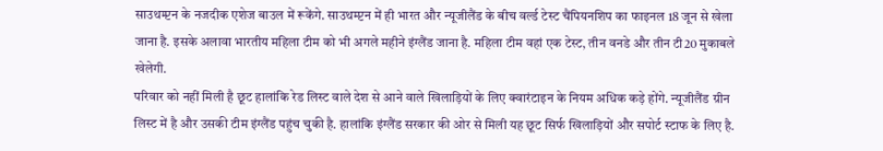साउथम्प्टन के नजदीक एशेज बाउल में रूकेंगे. साउथम्प्टन में ही भारत और न्यूजीलैंड के बीच वर्ल्ड टेस्ट चैंपियनशिप का फाइनल 18 जून से खेला जाना है. इसके अलावा भारतीय महिला टीम को भी अगले महीने इंग्लैंड जाना है. महिला टीम वहां एक टेस्ट, तीन वनडे और तीन टी20 मुकाबले खेलेगी.
परिवार को नहीं मिली है छूट हालांकि रेड लिस्ट वाले देश से आने वाले खिलाड़ियों के लिए क्वारंटाइन के नियम अधिक कड़े होंगे. न्यूजीलैंड ग्रीन लिस्ट में है और उसकी टीम इंग्लैंड पहुंच चुकी है. हालांकि इंग्लैंड सरकार की ओर से मिली यह छूट सिर्फ खिलाड़ियों और सपोर्ट स्टाफ के लिए है.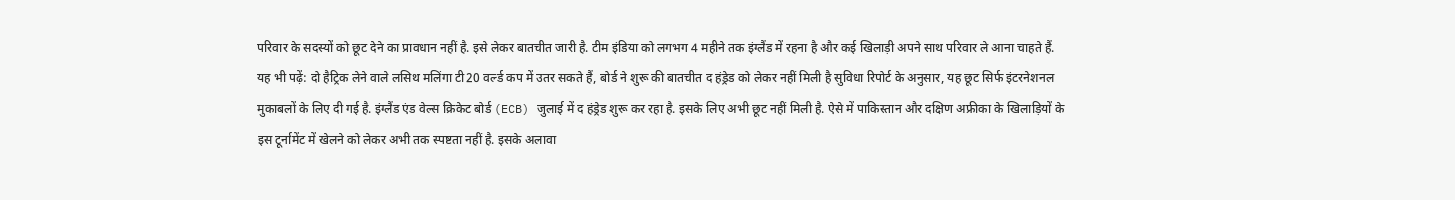परिवार के सदस्यों को छूट देने का प्रावधान नहीं है. इसे लेकर बातचीत जारी है. टीम इंडिया को लगभग 4 महीने तक इंग्लैंड में रहना है और कई खिलाड़ी अपने साथ परिवार ले आना चाहते हैं.
यह भी पढ़ें: दो हैट्रिक लेने वाले लसिथ मलिंगा टी20 वर्ल्ड कप में उतर सकते हैं, बोर्ड ने शुरू की बातचीत द हंड्रेड को लेकर नहीं मिली है सुविधा रिपोर्ट के अनुसार, यह छूट सिर्फ इंटरनेशनल मुकाबलों के लिए दी गई है. इंग्लैंड एंड वेल्स क्रिकेट बोर्ड (ECB) जुलाई में द हंड्रेड शुरू कर रहा है. इसके लिए अभी छूट नहीं मिली है. ऐसे में पाकिस्तान और दक्षिण अफ्रीका के खिलाड़ियों के इस टूर्नामेंट में खेलने को लेकर अभी तक स्पष्टता नहीं है. इसके अलावा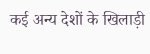कई अन्य देशों के खिलाड़ी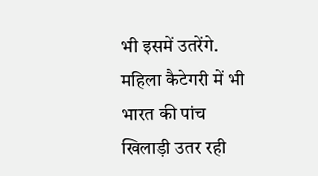भी इसमें उतरेंगे. महिला कैटेगरी में भी भारत की पांच खिलाड़ी उतर रही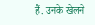हैं. उनके खेलने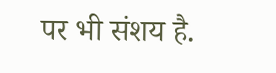पर भी संशय है.